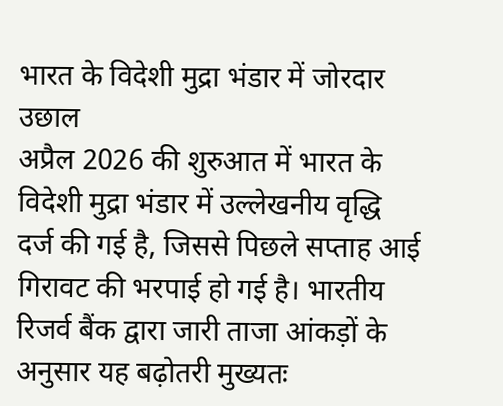भारत के विदेशी मुद्रा भंडार में जोरदार उछाल
अप्रैल 2026 की शुरुआत में भारत के विदेशी मुद्रा भंडार में उल्लेखनीय वृद्धि दर्ज की गई है, जिससे पिछले सप्ताह आई गिरावट की भरपाई हो गई है। भारतीय रिजर्व बैंक द्वारा जारी ताजा आंकड़ों के अनुसार यह बढ़ोतरी मुख्यतः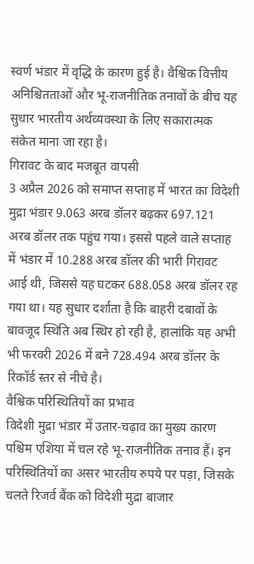स्वर्ण भंडार में वृद्धि के कारण हुई है। वैश्विक वित्तीय अनिश्चितताओं और भू-राजनीतिक तनावों के बीच यह सुधार भारतीय अर्थव्यवस्था के लिए सकारात्मक संकेत माना जा रहा है।
गिरावट के बाद मजबूत वापसी
3 अप्रैल 2026 को समाप्त सप्ताह में भारत का विदेशी मुद्रा भंडार 9.063 अरब डॉलर बढ़कर 697.121 अरब डॉलर तक पहुंच गया। इससे पहले वाले सप्ताह में भंडार में 10.288 अरब डॉलर की भारी गिरावट आई थी, जिससे यह घटकर 688.058 अरब डॉलर रह गया था। यह सुधार दर्शाता है कि बाहरी दबावों के बावजूद स्थिति अब स्थिर हो रही है, हालांकि यह अभी भी फरवरी 2026 में बने 728.494 अरब डॉलर के रिकॉर्ड स्तर से नीचे है।
वैश्विक परिस्थितियों का प्रभाव
विदेशी मुद्रा भंडार में उतार-चढ़ाव का मुख्य कारण पश्चिम एशिया में चल रहे भू-राजनीतिक तनाव हैं। इन परिस्थितियों का असर भारतीय रुपये पर पड़ा, जिसके चलते रिजर्व बैंक को विदेशी मुद्रा बाजार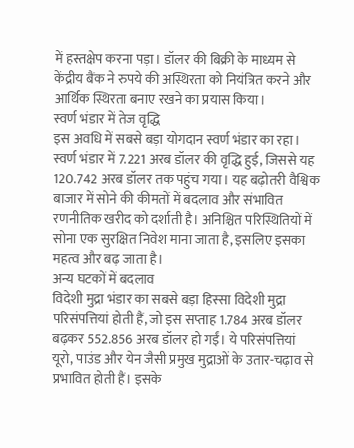में हस्तक्षेप करना पड़ा। डॉलर की बिक्री के माध्यम से केंद्रीय बैंक ने रुपये की अस्थिरता को नियंत्रित करने और आर्थिक स्थिरता बनाए रखने का प्रयास किया।
स्वर्ण भंडार में तेज वृद्धि
इस अवधि में सबसे बड़ा योगदान स्वर्ण भंडार का रहा। स्वर्ण भंडार में 7.221 अरब डॉलर की वृद्धि हुई, जिससे यह 120.742 अरब डॉलर तक पहुंच गया। यह बढ़ोतरी वैश्विक बाजार में सोने की कीमतों में बदलाव और संभावित रणनीतिक खरीद को दर्शाती है। अनिश्चित परिस्थितियों में सोना एक सुरक्षित निवेश माना जाता है, इसलिए इसका महत्व और बढ़ जाता है।
अन्य घटकों में बदलाव
विदेशी मुद्रा भंडार का सबसे बड़ा हिस्सा विदेशी मुद्रा परिसंपत्तियां होती हैं, जो इस सप्ताह 1.784 अरब डॉलर बढ़कर 552.856 अरब डॉलर हो गईं। ये परिसंपत्तियां यूरो, पाउंड और येन जैसी प्रमुख मुद्राओं के उतार-चढ़ाव से प्रभावित होती हैं। इसके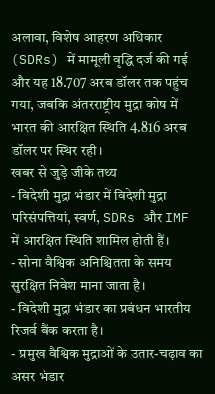अलावा, विशेष आहरण अधिकार (SDRs) में मामूली वृद्धि दर्ज की गई और यह 18.707 अरब डॉलर तक पहुंच गया, जबकि अंतरराष्ट्रीय मुद्रा कोष में भारत की आरक्षित स्थिति 4.816 अरब डॉलर पर स्थिर रही।
खबर से जुड़े जीके तथ्य
- विदेशी मुद्रा भंडार में विदेशी मुद्रा परिसंपत्तियां, स्वर्ण, SDRs और IMF में आरक्षित स्थिति शामिल होती हैं।
- सोना वैश्विक अनिश्चितता के समय सुरक्षित निवेश माना जाता है।
- विदेशी मुद्रा भंडार का प्रबंधन भारतीय रिजर्व बैंक करता है।
- प्रमुख वैश्विक मुद्राओं के उतार-चढ़ाव का असर भंडार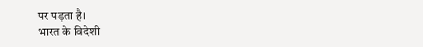पर पड़ता है।
भारत के विदेशी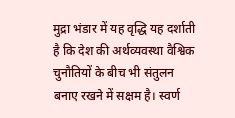मुद्रा भंडार में यह वृद्धि यह दर्शाती है कि देश की अर्थव्यवस्था वैश्विक चुनौतियों के बीच भी संतुलन बनाए रखने में सक्षम है। स्वर्ण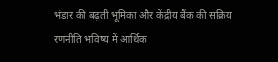भंडार की बढ़ती भूमिका और केंद्रीय बैंक की सक्रिय रणनीति भविष्य में आर्थिक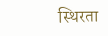स्थिरता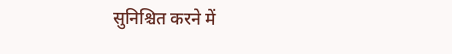सुनिश्चित करने में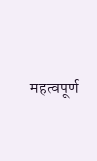महत्वपूर्ण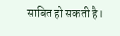साबित हो सकती है।